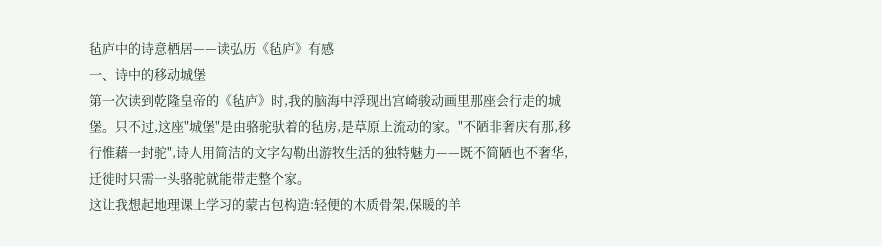毡庐中的诗意栖居——读弘历《毡庐》有感
一、诗中的移动城堡
第一次读到乾隆皇帝的《毡庐》时,我的脑海中浮现出宫崎骏动画里那座会行走的城堡。只不过,这座"城堡"是由骆驼驮着的毡房,是草原上流动的家。"不陋非奢庆有那,移行惟藉一封驼",诗人用简洁的文字勾勒出游牧生活的独特魅力——既不简陋也不奢华,迁徙时只需一头骆驼就能带走整个家。
这让我想起地理课上学习的蒙古包构造:轻便的木质骨架,保暖的羊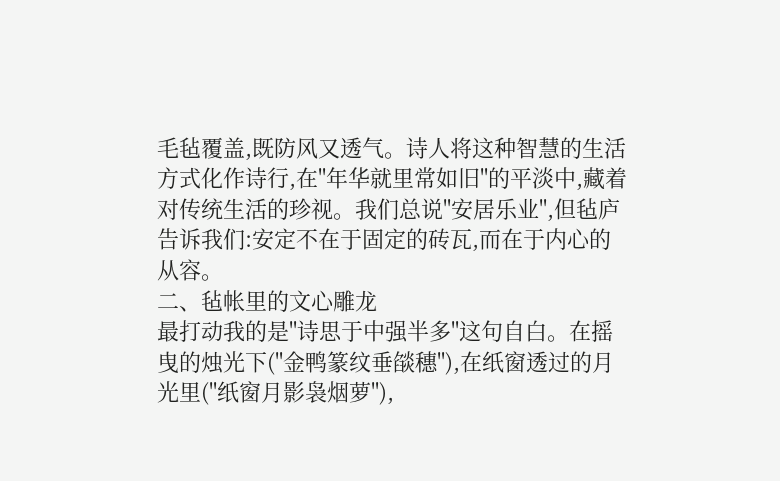毛毡覆盖,既防风又透气。诗人将这种智慧的生活方式化作诗行,在"年华就里常如旧"的平淡中,藏着对传统生活的珍视。我们总说"安居乐业",但毡庐告诉我们:安定不在于固定的砖瓦,而在于内心的从容。
二、毡帐里的文心雕龙
最打动我的是"诗思于中强半多"这句自白。在摇曳的烛光下("金鸭篆纹垂燄穗"),在纸窗透过的月光里("纸窗月影袅烟萝"),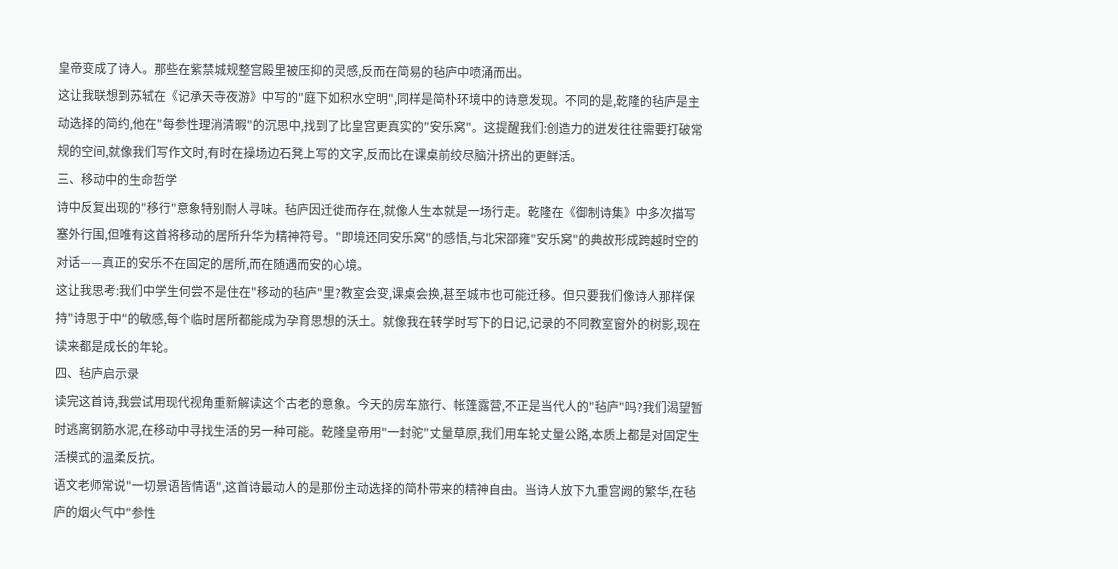皇帝变成了诗人。那些在紫禁城规整宫殿里被压抑的灵感,反而在简易的毡庐中喷涌而出。
这让我联想到苏轼在《记承天寺夜游》中写的"庭下如积水空明",同样是简朴环境中的诗意发现。不同的是,乾隆的毡庐是主动选择的简约,他在"每参性理消清暇"的沉思中,找到了比皇宫更真实的"安乐窝"。这提醒我们:创造力的迸发往往需要打破常规的空间,就像我们写作文时,有时在操场边石凳上写的文字,反而比在课桌前绞尽脑汁挤出的更鲜活。
三、移动中的生命哲学
诗中反复出现的"移行"意象特别耐人寻味。毡庐因迁徙而存在,就像人生本就是一场行走。乾隆在《御制诗集》中多次描写塞外行围,但唯有这首将移动的居所升华为精神符号。"即境还同安乐窝"的感悟,与北宋邵雍"安乐窝"的典故形成跨越时空的对话——真正的安乐不在固定的居所,而在随遇而安的心境。
这让我思考:我们中学生何尝不是住在"移动的毡庐"里?教室会变,课桌会换,甚至城市也可能迁移。但只要我们像诗人那样保持"诗思于中"的敏感,每个临时居所都能成为孕育思想的沃土。就像我在转学时写下的日记,记录的不同教室窗外的树影,现在读来都是成长的年轮。
四、毡庐启示录
读完这首诗,我尝试用现代视角重新解读这个古老的意象。今天的房车旅行、帐篷露营,不正是当代人的"毡庐"吗?我们渴望暂时逃离钢筋水泥,在移动中寻找生活的另一种可能。乾隆皇帝用"一封驼"丈量草原,我们用车轮丈量公路,本质上都是对固定生活模式的温柔反抗。
语文老师常说"一切景语皆情语",这首诗最动人的是那份主动选择的简朴带来的精神自由。当诗人放下九重宫阙的繁华,在毡庐的烟火气中"参性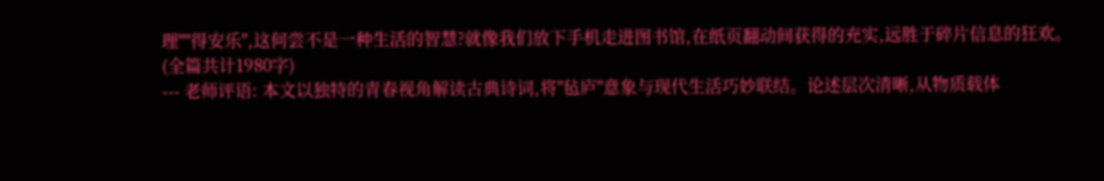理""得安乐",这何尝不是一种生活的智慧?就像我们放下手机走进图书馆,在纸页翻动间获得的充实,远胜于碎片信息的狂欢。
(全篇共计1980字)
--- 老师评语: 本文以独特的青春视角解读古典诗词,将"毡庐"意象与现代生活巧妙联结。论述层次清晰,从物质载体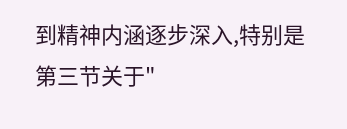到精神内涵逐步深入,特别是第三节关于"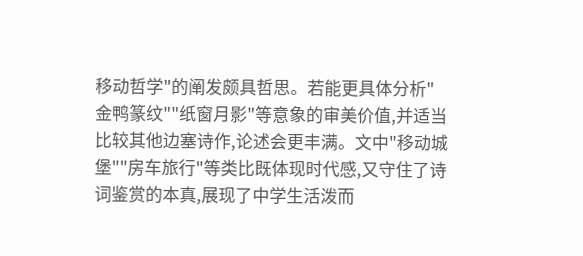移动哲学"的阐发颇具哲思。若能更具体分析"金鸭篆纹""纸窗月影"等意象的审美价值,并适当比较其他边塞诗作,论述会更丰满。文中"移动城堡""房车旅行"等类比既体现时代感,又守住了诗词鉴赏的本真,展现了中学生活泼而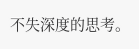不失深度的思考。